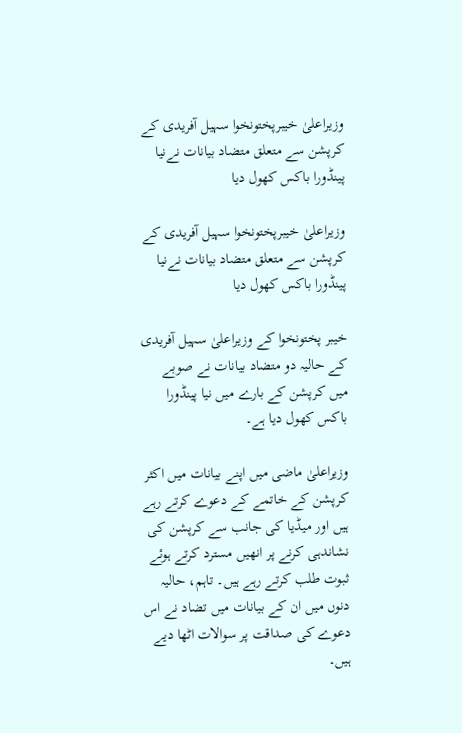وزیراعلیٰ خیبرپختونخوا سہیل آفریدی کے کرپشن سے متعلق متضاد بیانات نےنیا پینڈورا باکس کھول دیا

وزیراعلیٰ خیبرپختونخوا سہیل آفریدی کے کرپشن سے متعلق متضاد بیانات نےنیا پینڈورا باکس کھول دیا

خیبر پختونخوا کے وزیراعلیٰ سہیل آفریدی کے حالیہ دو متضاد بیانات نے صوبے میں کرپشن کے بارے میں نیا پینڈورا باکس کھول دیا ہے۔

وزیراعلیٰ ماضی میں اپنے بیانات میں اکثر کرپشن کے خاتمے کے دعوے کرتے رہے ہیں اور میڈیا کی جانب سے کرپشن کی نشاندہی کرنے پر انھیں مسترد کرتے ہوئے ثبوت طلب کرتے رہے ہیں۔ تاہم، حالیہ دنوں میں ان کے بیانات میں تضاد نے اس دعوے کی صداقت پر سوالات اٹھا دیے ہیں۔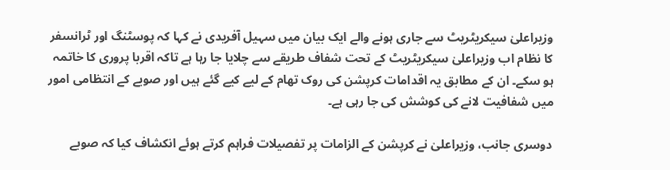وزیراعلیٰ سیکریٹریٹ سے جاری ہونے والے ایک بیان میں سہیل آفریدی نے کہا کہ پوسٹنگ اور ٹرانسفر کا نظام اب وزیراعلیٰ سیکریٹریٹ کے تحت شفاف طریقے سے چلایا جا رہا ہے تاکہ اقربا پروری کا خاتمہ ہو سکے۔ ان کے مطابق یہ اقدامات کرپشن کی روک تھام کے لیے کیے گئے ہیں اور صوبے کے انتظامی امور میں شفافیت لانے کی کوشش کی جا رہی ہے۔

دوسری جانب، وزیراعلیٰ نے کرپشن کے الزامات پر تفصیلات فراہم کرتے ہوئے انکشاف کیا کہ صوبے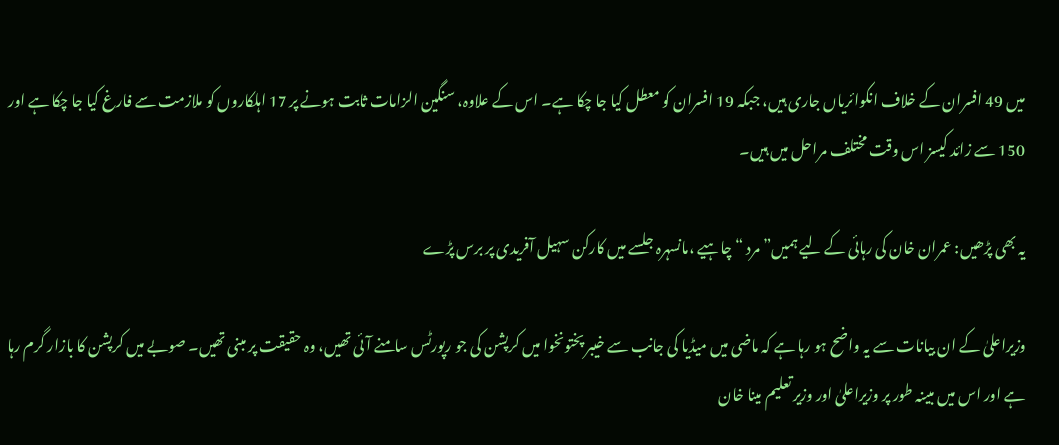میں 49 افسران کے خلاف انکوائریاں جاری ہیں، جبکہ 19 افسران کو معطل کیا جا چکا ہے۔ اس کے علاوہ، سنگین الزامات ثابت ہونے پر 17 اہلکاروں کو ملازمت سے فارغ کیا جا چکا ہے اور 150 سے زائد کیسز اس وقت مختلف مراحل میں ہیں۔

یہ بھی پڑھیں: عمران خان کی رہائی کے لیے ہمیں” مرد “ چاہیے ،مانسہرہ جلسے میں کارکن سہیل آفریدی پر برس پڑے

وزیراعلیٰ کے ان بیانات سے یہ واضح ہو رہا ہے کہ ماضی میں میڈیا کی جانب سے خیبر پختونخوا میں کرپشن کی جو رپورٹس سامنے آئی تھیں، وہ حقیقت پر مبنی تھیں۔ صوبے میں کرپشن کا بازار گرم رہا ہے اور اس میں مبینہ طور پر وزیراعلیٰ اور وزیر تعلیم مینا خان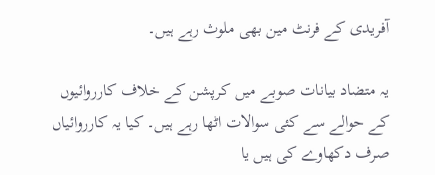آفریدی کے فرنٹ مین بھی ملوث رہے ہیں۔

یہ متضاد بیانات صوبے میں کرپشن کے خلاف کارروائیوں کے حوالے سے کئی سوالات اٹھا رہے ہیں۔ کیا یہ کارروائیاں صرف دکھاوے کی ہیں یا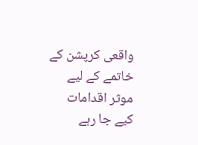واقعی کرپشن کے خاتمے کے لیے موثر اقدامات کیے جا رہے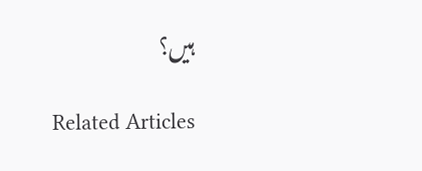ہیں؟

Related Articles